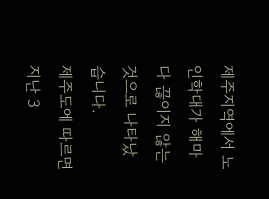제주지역에서 노인학대가 해마다 끊이지 않는 것으로 나타났습니다.
제주도에 따르면
지난 3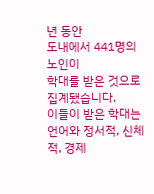년 동안
도내에서 441명의 노인이
학대를 받은 것으로 집계됐습니다.
이들이 받은 학대는
언어와 정서적, 신체적, 경제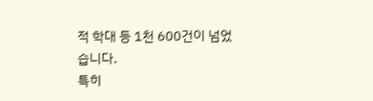적 학대 등 1천 600건이 넘었습니다.
특히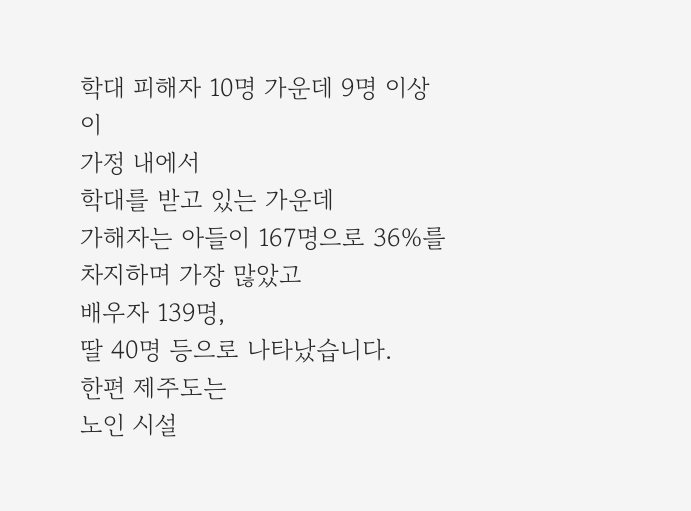학대 피해자 10명 가운데 9명 이상이
가정 내에서
학대를 받고 있는 가운데
가해자는 아들이 167명으로 36%를 차지하며 가장 많았고
배우자 139명,
딸 40명 등으로 나타났습니다.
한편 제주도는
노인 시설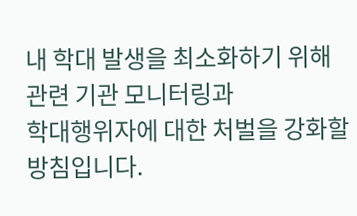내 학대 발생을 최소화하기 위해
관련 기관 모니터링과
학대행위자에 대한 처벌을 강화할 방침입니다.